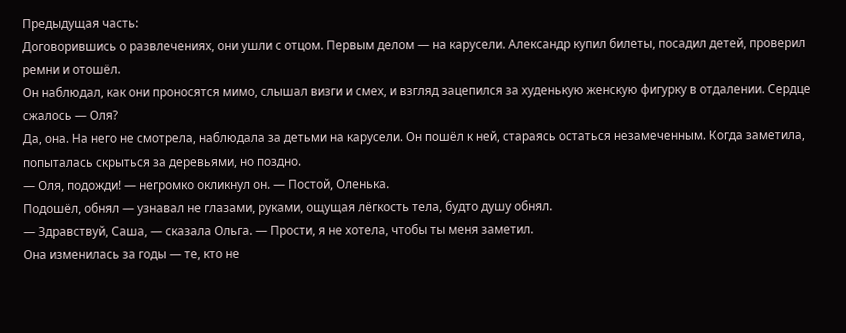Предыдущая часть:
Договорившись о развлечениях, они ушли с отцом. Первым делом — на карусели. Александр купил билеты, посадил детей, проверил ремни и отошёл.
Он наблюдал, как они проносятся мимо, слышал визги и смех, и взгляд зацепился за худенькую женскую фигурку в отдалении. Сердце сжалось — Оля?
Да, она. На него не смотрела, наблюдала за детьми на карусели. Он пошёл к ней, стараясь остаться незамеченным. Когда заметила, попыталась скрыться за деревьями, но поздно.
— Оля, подожди! — негромко окликнул он. — Постой, Оленька.
Подошёл, обнял — узнавал не глазами, руками, ощущая лёгкость тела, будто душу обнял.
— Здравствуй, Саша, — сказала Ольга. — Прости, я не хотела, чтобы ты меня заметил.
Она изменилась за годы — те, кто не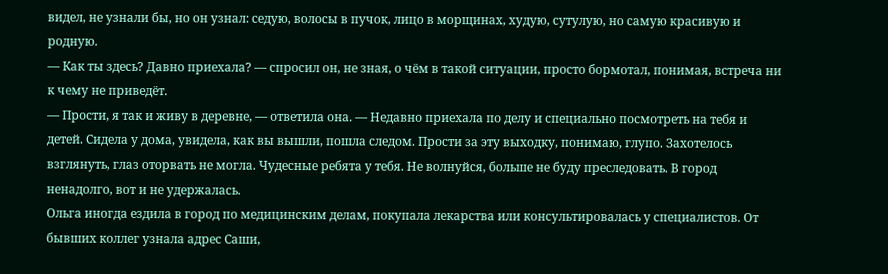видел, не узнали бы, но он узнал: седую, волосы в пучок, лицо в морщинах, худую, сутулую, но самую красивую и родную.
— Как ты здесь? Давно приехала? — спросил он, не зная, о чём в такой ситуации, просто бормотал, понимая, встреча ни к чему не приведёт.
— Прости, я так и живу в деревне, — ответила она. — Недавно приехала по делу и специально посмотреть на тебя и детей. Сидела у дома, увидела, как вы вышли, пошла следом. Прости за эту выходку, понимаю, глупо. Захотелось взглянуть, глаз оторвать не могла. Чудесные ребята у тебя. Не волнуйся, больше не буду преследовать. В город ненадолго, вот и не удержалась.
Ольга иногда ездила в город по медицинским делам, покупала лекарства или консультировалась у специалистов. От бывших коллег узнала адрес Саши,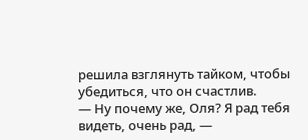решила взглянуть тайком, чтобы убедиться, что он счастлив.
— Ну почему же, Оля? Я рад тебя видеть, очень рад, —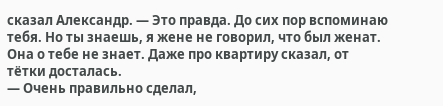сказал Александр. — Это правда. До сих пор вспоминаю тебя. Но ты знаешь, я жене не говорил, что был женат. Она о тебе не знает. Даже про квартиру сказал, от тётки досталась.
— Очень правильно сделал,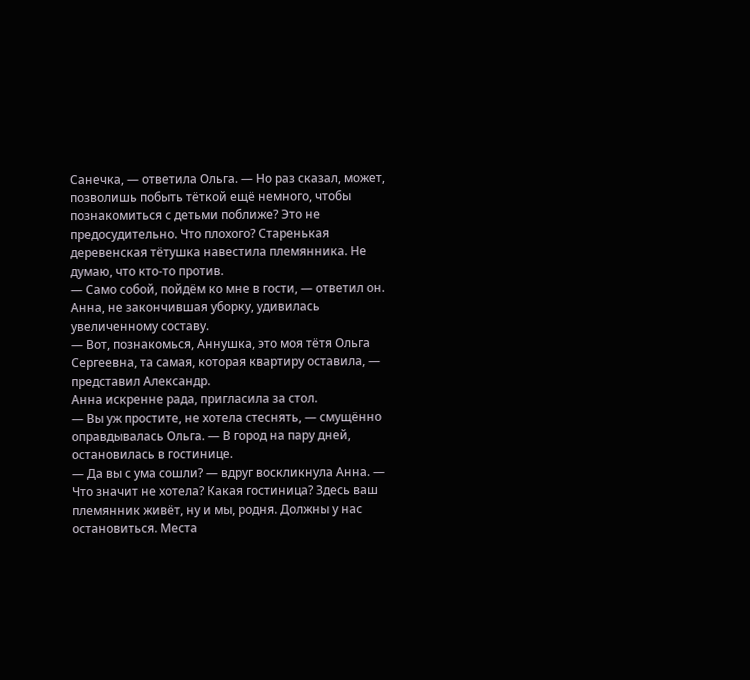Санечка, — ответила Ольга. — Но раз сказал, может, позволишь побыть тёткой ещё немного, чтобы познакомиться с детьми поближе? Это не предосудительно. Что плохого? Старенькая деревенская тётушка навестила племянника. Не думаю, что кто-то против.
— Само собой, пойдём ко мне в гости, — ответил он.
Анна, не закончившая уборку, удивилась увеличенному составу.
— Вот, познакомься, Аннушка, это моя тётя Ольга Сергеевна, та самая, которая квартиру оставила, — представил Александр.
Анна искренне рада, пригласила за стол.
— Вы уж простите, не хотела стеснять, — смущённо оправдывалась Ольга. — В город на пару дней, остановилась в гостинице.
— Да вы с ума сошли? — вдруг воскликнула Анна. — Что значит не хотела? Какая гостиница? Здесь ваш племянник живёт, ну и мы, родня. Должны у нас остановиться. Места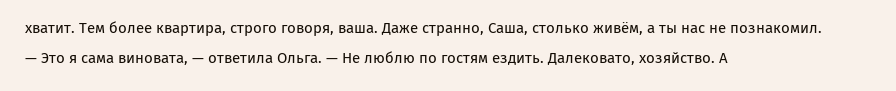хватит. Тем более квартира, строго говоря, ваша. Даже странно, Саша, столько живём, а ты нас не познакомил.
— Это я сама виновата, — ответила Ольга. — Не люблю по гостям ездить. Далековато, хозяйство. А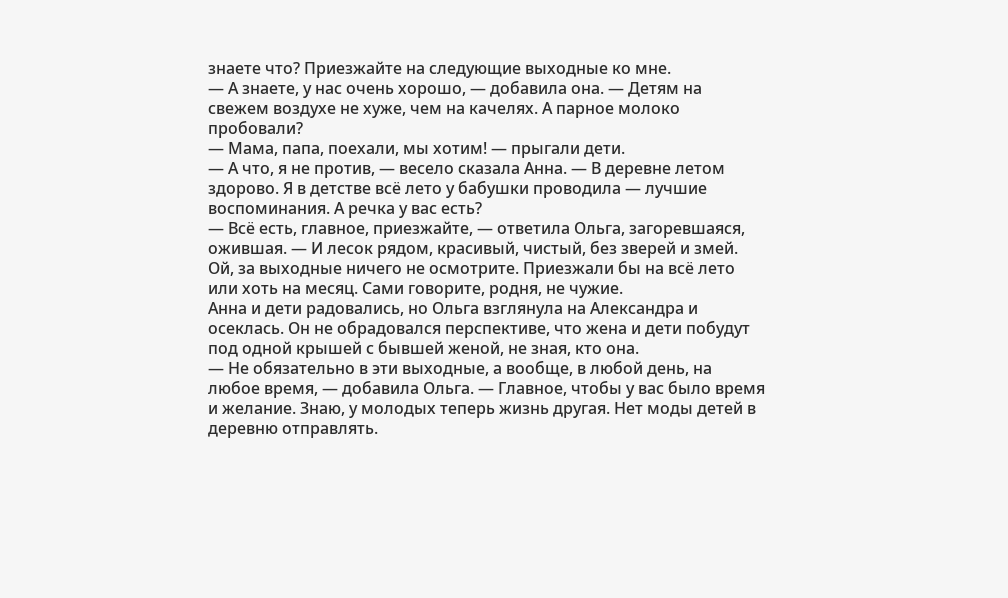знаете что? Приезжайте на следующие выходные ко мне.
— А знаете, у нас очень хорошо, — добавила она. — Детям на свежем воздухе не хуже, чем на качелях. А парное молоко пробовали?
— Мама, папа, поехали, мы хотим! — прыгали дети.
— А что, я не против, — весело сказала Анна. — В деревне летом здорово. Я в детстве всё лето у бабушки проводила — лучшие воспоминания. А речка у вас есть?
— Всё есть, главное, приезжайте, — ответила Ольга, загоревшаяся, ожившая. — И лесок рядом, красивый, чистый, без зверей и змей. Ой, за выходные ничего не осмотрите. Приезжали бы на всё лето или хоть на месяц. Сами говорите, родня, не чужие.
Анна и дети радовались, но Ольга взглянула на Александра и осеклась. Он не обрадовался перспективе, что жена и дети побудут под одной крышей с бывшей женой, не зная, кто она.
— Не обязательно в эти выходные, а вообще, в любой день, на любое время, — добавила Ольга. — Главное, чтобы у вас было время и желание. Знаю, у молодых теперь жизнь другая. Нет моды детей в деревню отправлять.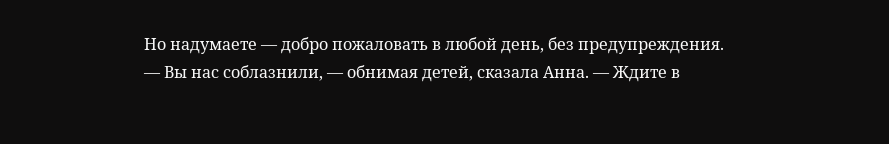Но надумаете — добро пожаловать в любой день, без предупреждения.
— Вы нас соблазнили, — обнимая детей, сказала Анна. — Ждите в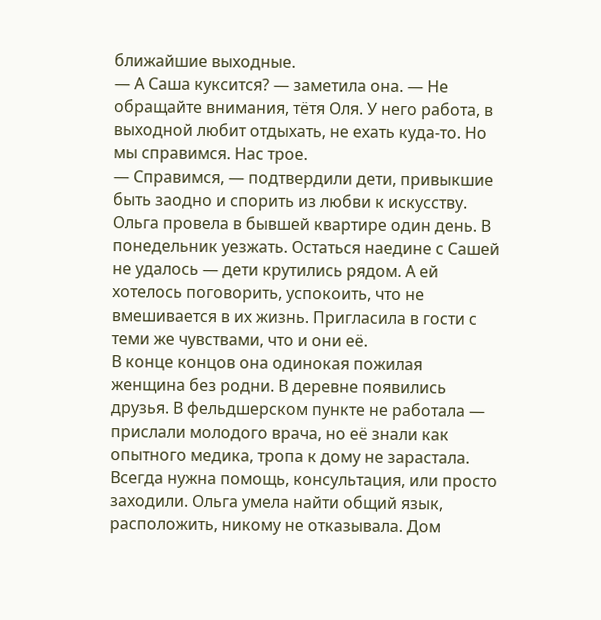ближайшие выходные.
— А Саша куксится? — заметила она. — Не обращайте внимания, тётя Оля. У него работа, в выходной любит отдыхать, не ехать куда-то. Но мы справимся. Нас трое.
— Справимся, — подтвердили дети, привыкшие быть заодно и спорить из любви к искусству.
Ольга провела в бывшей квартире один день. В понедельник уезжать. Остаться наедине с Сашей не удалось — дети крутились рядом. А ей хотелось поговорить, успокоить, что не вмешивается в их жизнь. Пригласила в гости с теми же чувствами, что и они её.
В конце концов она одинокая пожилая женщина без родни. В деревне появились друзья. В фельдшерском пункте не работала — прислали молодого врача, но её знали как опытного медика, тропа к дому не зарастала. Всегда нужна помощь, консультация, или просто заходили. Ольга умела найти общий язык, расположить, никому не отказывала. Дом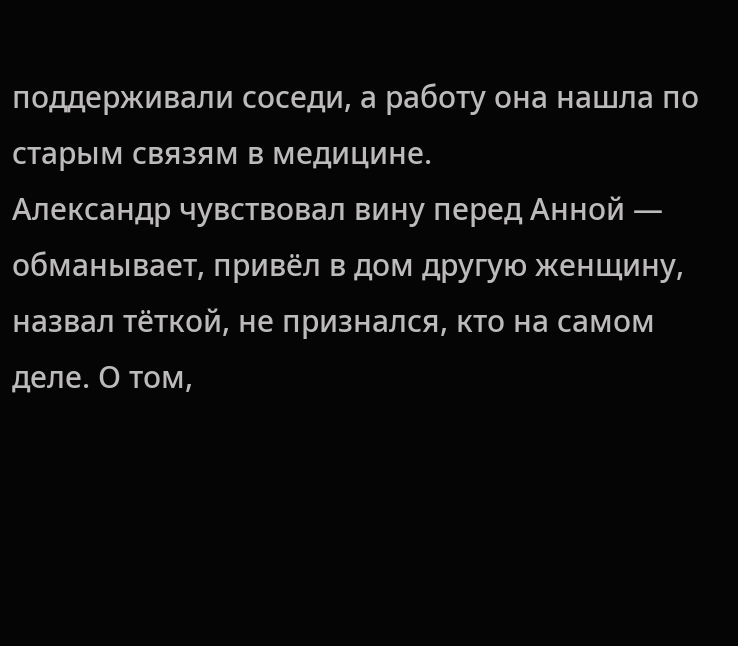поддерживали соседи, а работу она нашла по старым связям в медицине.
Александр чувствовал вину перед Анной — обманывает, привёл в дом другую женщину, назвал тёткой, не признался, кто на самом деле. О том,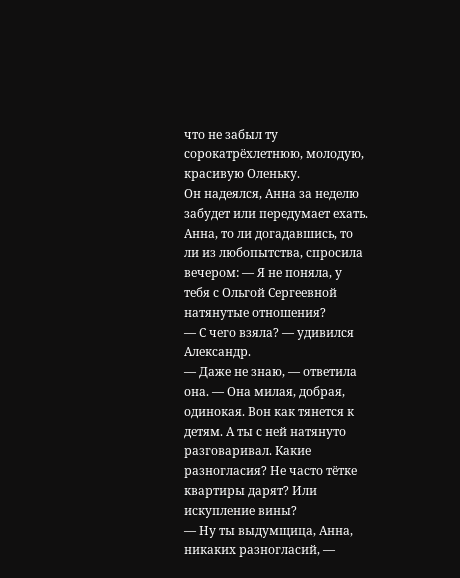что не забыл ту сорокатрёхлетнюю, молодую, красивую Оленьку.
Он надеялся, Анна за неделю забудет или передумает ехать. Анна, то ли догадавшись, то ли из любопытства, спросила вечером: — Я не поняла, у тебя с Ольгой Сергеевной натянутые отношения?
— С чего взяла? — удивился Александр.
— Даже не знаю, — ответила она. — Она милая, добрая, одинокая. Вон как тянется к детям. А ты с ней натянуто разговаривал. Какие разногласия? Не часто тётке квартиры дарят? Или искупление вины?
— Ну ты выдумщица, Анна, никаких разногласий, —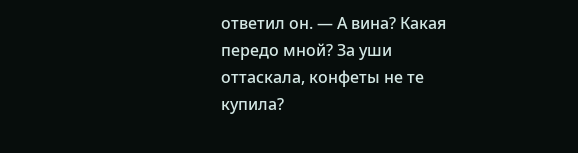ответил он. — А вина? Какая передо мной? За уши оттаскала, конфеты не те купила?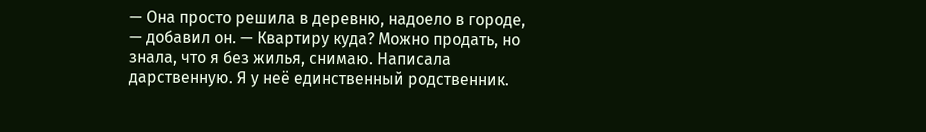— Она просто решила в деревню, надоело в городе, — добавил он. — Квартиру куда? Можно продать, но знала, что я без жилья, снимаю. Написала дарственную. Я у неё единственный родственник.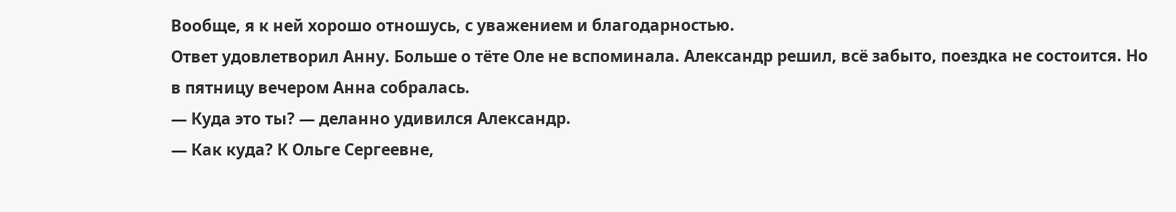Вообще, я к ней хорошо отношусь, с уважением и благодарностью.
Ответ удовлетворил Анну. Больше о тёте Оле не вспоминала. Александр решил, всё забыто, поездка не состоится. Но в пятницу вечером Анна собралась.
— Куда это ты? — деланно удивился Александр.
— Как куда? К Ольге Сергеевне,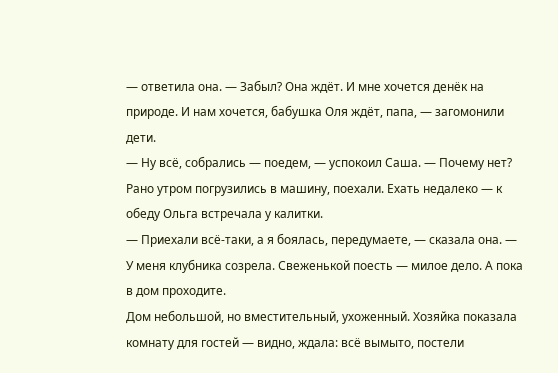— ответила она. — Забыл? Она ждёт. И мне хочется денёк на природе. И нам хочется, бабушка Оля ждёт, папа, — загомонили дети.
— Ну всё, собрались — поедем, — успокоил Саша. — Почему нет?
Рано утром погрузились в машину, поехали. Ехать недалеко — к обеду Ольга встречала у калитки.
— Приехали всё-таки, а я боялась, передумаете, — сказала она. — У меня клубника созрела. Свеженькой поесть — милое дело. А пока в дом проходите.
Дом небольшой, но вместительный, ухоженный. Хозяйка показала комнату для гостей — видно, ждала: всё вымыто, постели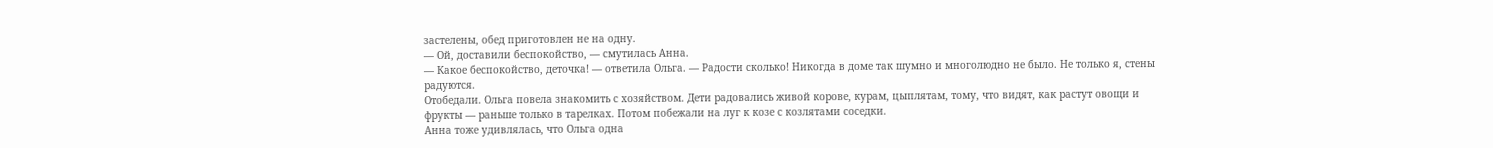застелены, обед приготовлен не на одну.
— Ой, доставили беспокойство, — смутилась Анна.
— Какое беспокойство, деточка! — ответила Ольга. — Радости сколько! Никогда в доме так шумно и многолюдно не было. Не только я, стены радуются.
Отобедали. Ольга повела знакомить с хозяйством. Дети радовались живой корове, курам, цыплятам, тому, что видят, как растут овощи и фрукты — раньше только в тарелках. Потом побежали на луг к козе с козлятами соседки.
Анна тоже удивлялась, что Ольга одна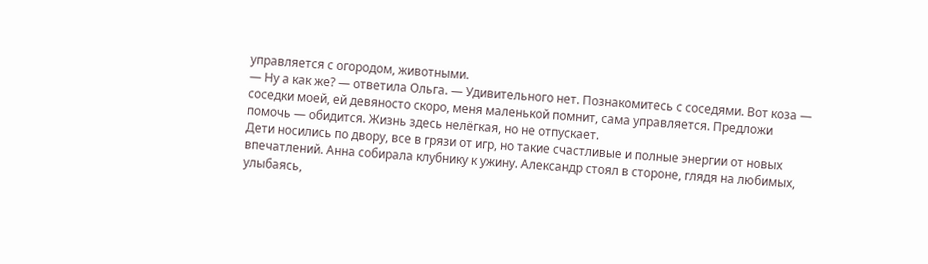управляется с огородом, животными.
— Ну а как же? — ответила Ольга. — Удивительного нет. Познакомитесь с соседями. Вот коза — соседки моей, ей девяносто скоро, меня маленькой помнит, сама управляется. Предложи помочь — обидится. Жизнь здесь нелёгкая, но не отпускает.
Дети носились по двору, все в грязи от игр, но такие счастливые и полные энергии от новых впечатлений. Анна собирала клубнику к ужину. Александр стоял в стороне, глядя на любимых, улыбаясь,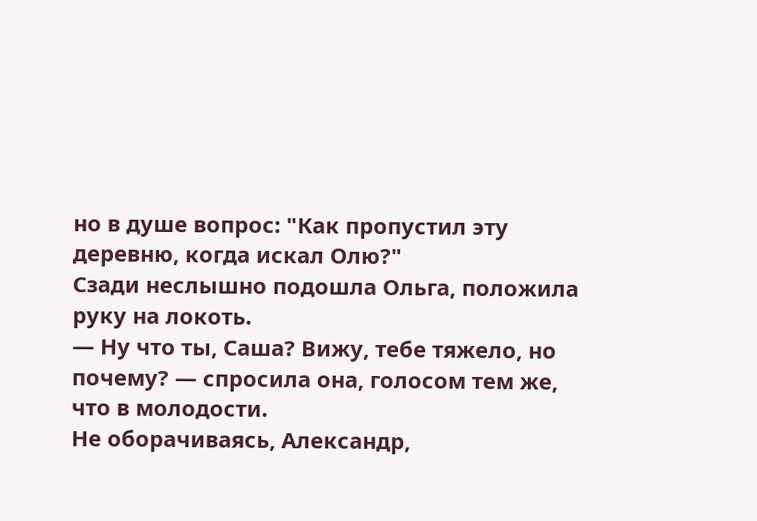но в душе вопрос: "Как пропустил эту деревню, когда искал Олю?"
Сзади неслышно подошла Ольга, положила руку на локоть.
— Ну что ты, Саша? Вижу, тебе тяжело, но почему? — спросила она, голосом тем же, что в молодости.
Не оборачиваясь, Александр,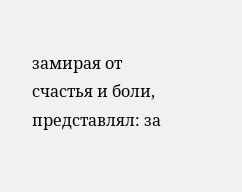замирая от счастья и боли, представлял: за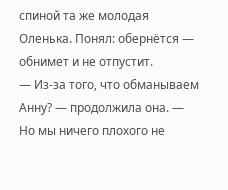спиной та же молодая Оленька. Понял: обернётся — обнимет и не отпустит.
— Из-за того, что обманываем Анну? — продолжила она. — Но мы ничего плохого не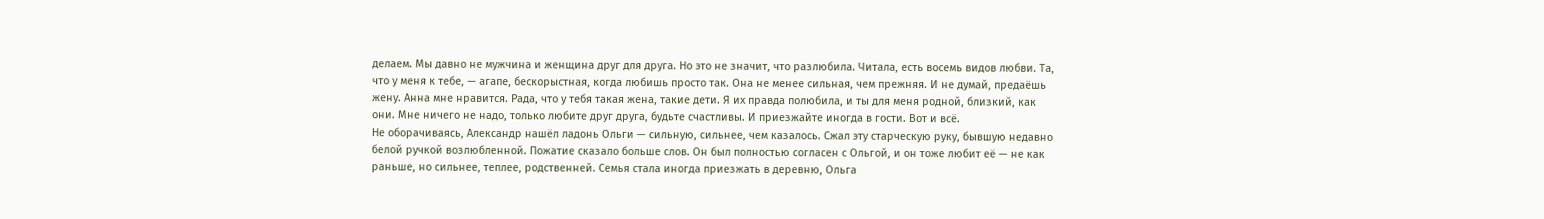делаем. Мы давно не мужчина и женщина друг для друга. Но это не значит, что разлюбила. Читала, есть восемь видов любви. Та, что у меня к тебе, — агапе, бескорыстная, когда любишь просто так. Она не менее сильная, чем прежняя. И не думай, предаёшь жену. Анна мне нравится. Рада, что у тебя такая жена, такие дети. Я их правда полюбила, и ты для меня родной, близкий, как они. Мне ничего не надо, только любите друг друга, будьте счастливы. И приезжайте иногда в гости. Вот и всё.
Не оборачиваясь, Александр нашёл ладонь Ольги — сильную, сильнее, чем казалось. Сжал эту старческую руку, бывшую недавно белой ручкой возлюбленной. Пожатие сказало больше слов. Он был полностью согласен с Ольгой, и он тоже любит её — не как раньше, но сильнее, теплее, родственней. Семья стала иногда приезжать в деревню, Ольга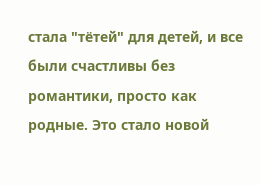стала "тётей" для детей, и все были счастливы без романтики, просто как родные. Это стало новой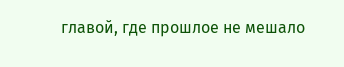главой, где прошлое не мешало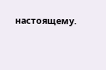настоящему.